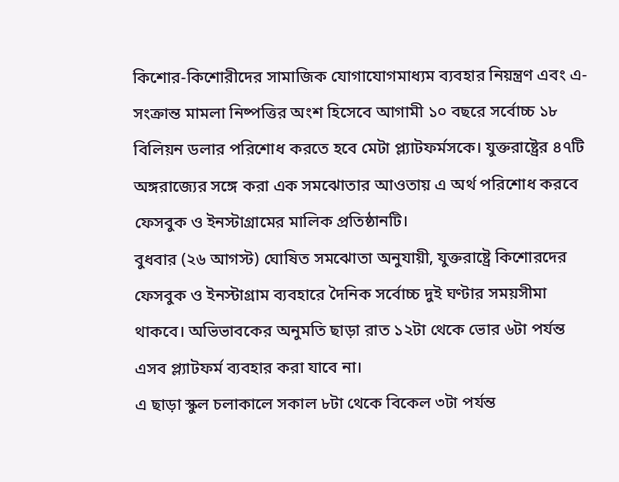কিশোর-কিশোরীদের সামাজিক যোগাযোগমাধ্যম ব্যবহার নিয়ন্ত্রণ এবং এ-সংক্রান্ত মামলা নিষ্পত্তির অংশ হিসেবে আগামী ১০ বছরে সর্বোচ্চ ১৮ বিলিয়ন ডলার পরিশোধ করতে হবে মেটা প্ল্যাটফর্মসকে। যুক্তরাষ্ট্রের ৪৭টি অঙ্গরাজ্যের সঙ্গে করা এক সমঝোতার আওতায় এ অর্থ পরিশোধ করবে ফেসবুক ও ইনস্টাগ্রামের মালিক প্রতিষ্ঠানটি।
বুধবার (২৬ আগস্ট) ঘোষিত সমঝোতা অনুযায়ী, যুক্তরাষ্ট্রে কিশোরদের ফেসবুক ও ইনস্টাগ্রাম ব্যবহারে দৈনিক সর্বোচ্চ দুই ঘণ্টার সময়সীমা থাকবে। অভিভাবকের অনুমতি ছাড়া রাত ১২টা থেকে ভোর ৬টা পর্যন্ত এসব প্ল্যাটফর্ম ব্যবহার করা যাবে না।
এ ছাড়া স্কুল চলাকালে সকাল ৮টা থেকে বিকেল ৩টা পর্যন্ত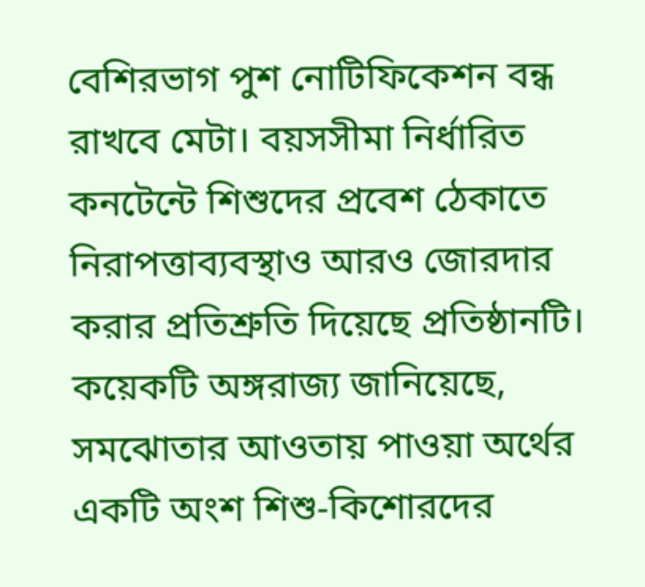বেশিরভাগ পুশ নোটিফিকেশন বন্ধ রাখবে মেটা। বয়সসীমা নির্ধারিত কনটেন্টে শিশুদের প্রবেশ ঠেকাতে নিরাপত্তাব্যবস্থাও আরও জোরদার করার প্রতিশ্রুতি দিয়েছে প্রতিষ্ঠানটি।
কয়েকটি অঙ্গরাজ্য জানিয়েছে, সমঝোতার আওতায় পাওয়া অর্থের একটি অংশ শিশু-কিশোরদের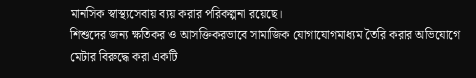মানসিক স্বাস্থ্যসেবায় ব্যয় করার পরিকল্পনা রয়েছে।
শিশুদের জন্য ক্ষতিকর ও আসক্তিকরভাবে সামাজিক যোগাযোগমাধ্যম তৈরি করার অভিযোগে মেটার বিরুদ্ধে করা একটি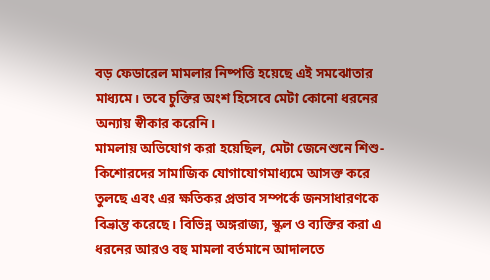বড় ফেডারেল মামলার নিষ্পত্তি হয়েছে এই সমঝোতার মাধ্যমে। তবে চুক্তির অংশ হিসেবে মেটা কোনো ধরনের অন্যায় স্বীকার করেনি।
মামলায় অভিযোগ করা হয়েছিল, মেটা জেনেশুনে শিশু-কিশোরদের সামাজিক যোগাযোগমাধ্যমে আসক্ত করে তুলছে এবং এর ক্ষতিকর প্রভাব সম্পর্কে জনসাধারণকে বিভ্রান্ত করেছে। বিভিন্ন অঙ্গরাজ্য, স্কুল ও ব্যক্তির করা এ ধরনের আরও বহু মামলা বর্তমানে আদালতে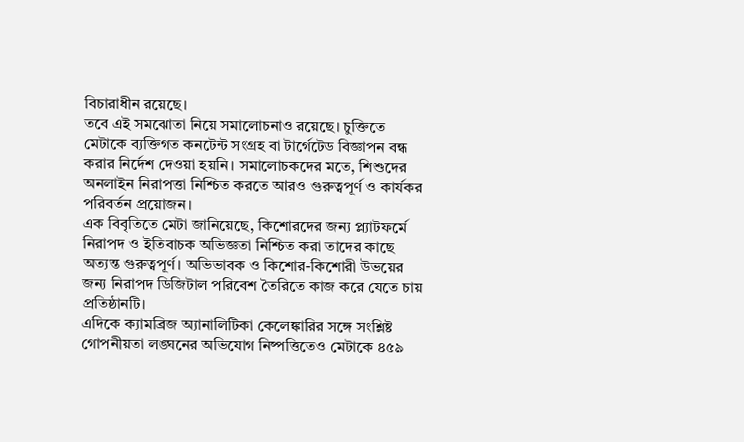বিচারাধীন রয়েছে।
তবে এই সমঝোতা নিয়ে সমালোচনাও রয়েছে। চুক্তিতে মেটাকে ব্যক্তিগত কনটেন্ট সংগ্রহ বা টার্গেটেড বিজ্ঞাপন বন্ধ করার নির্দেশ দেওয়া হয়নি। সমালোচকদের মতে, শিশুদের অনলাইন নিরাপত্তা নিশ্চিত করতে আরও গুরুত্বপূর্ণ ও কার্যকর পরিবর্তন প্রয়োজন।
এক বিবৃতিতে মেটা জানিয়েছে, কিশোরদের জন্য প্ল্যাটফর্মে নিরাপদ ও ইতিবাচক অভিজ্ঞতা নিশ্চিত করা তাদের কাছে অত্যন্ত গুরুত্বপূর্ণ। অভিভাবক ও কিশোর-কিশোরী উভয়ের জন্য নিরাপদ ডিজিটাল পরিবেশ তৈরিতে কাজ করে যেতে চায় প্রতিষ্ঠানটি।
এদিকে ক্যামব্রিজ অ্যানালিটিকা কেলেঙ্কারির সঙ্গে সংশ্লিষ্ট গোপনীয়তা লঙ্ঘনের অভিযোগ নিষ্পত্তিতেও মেটাকে ৪৫৯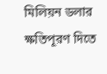মিলিয়ন ডলার ক্ষতিপূরণ দিতে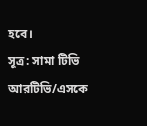হবে।
সূত্র: সামা টিভি
আরটিভি/এসকে